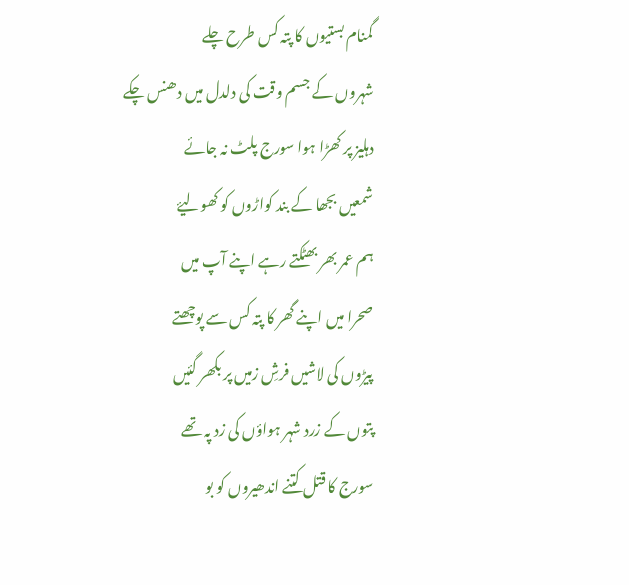گمنام بستیوں کا پتہ کس طرح چلے
شہروں کے جسم وقت کی دلدل میں دھنس چکے
دہلیز پر کھڑا ہوا سورج پلٹ نہ جائے
شمعیں بجھا کے بند کواڑوں کو کھولیۓ
ہم عمر بھر بھٹکتے رہے اپنے آپ میں
صحرا میں اپنے گھر کا پتہ کس سے پوچھتے
پیڑوں کی لاشیں فرشِ زمیں پر بکھر گئیں
پتوں کے زرد شہر ہواؤں کی زد پہ تھے
سورج کا قتل کتنے اندھیروں کو بو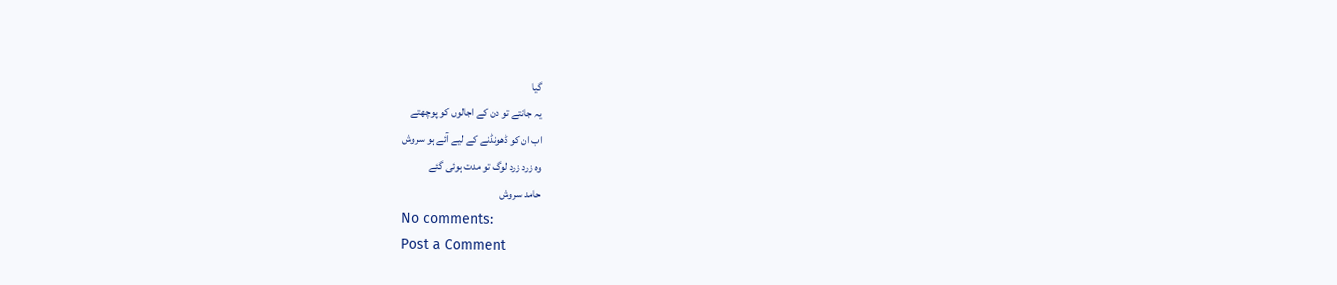گیا
یہ جانتے تو دن کے اجالوں کو پوچھتے
اب ان کو ڈھونڈنے کے لیے آئے ہو سروش
وہ زرد زرد لوگ تو مدت ہوئی گئے
حامد سروش
No comments:
Post a Comment